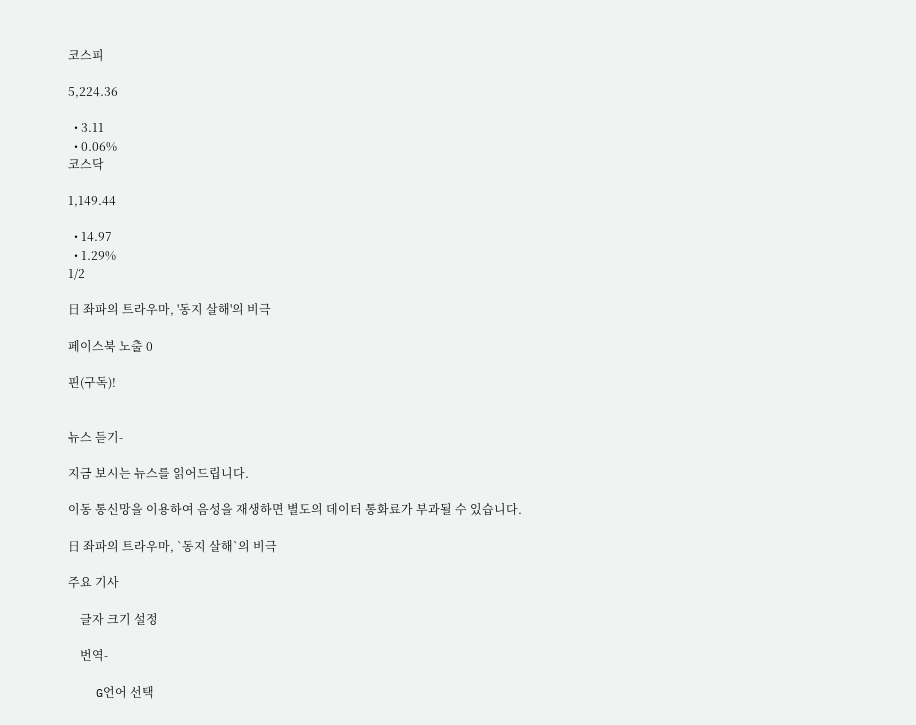코스피

5,224.36

  • 3.11
  • 0.06%
코스닥

1,149.44

  • 14.97
  • 1.29%
1/2

日 좌파의 트라우마, '동지 살해'의 비극

페이스북 노출 0

핀(구독)!


뉴스 듣기-

지금 보시는 뉴스를 읽어드립니다.

이동 통신망을 이용하여 음성을 재생하면 별도의 데이터 통화료가 부과될 수 있습니다.

日 좌파의 트라우마, `동지 살해`의 비극

주요 기사

    글자 크기 설정

    번역-

    G언어 선택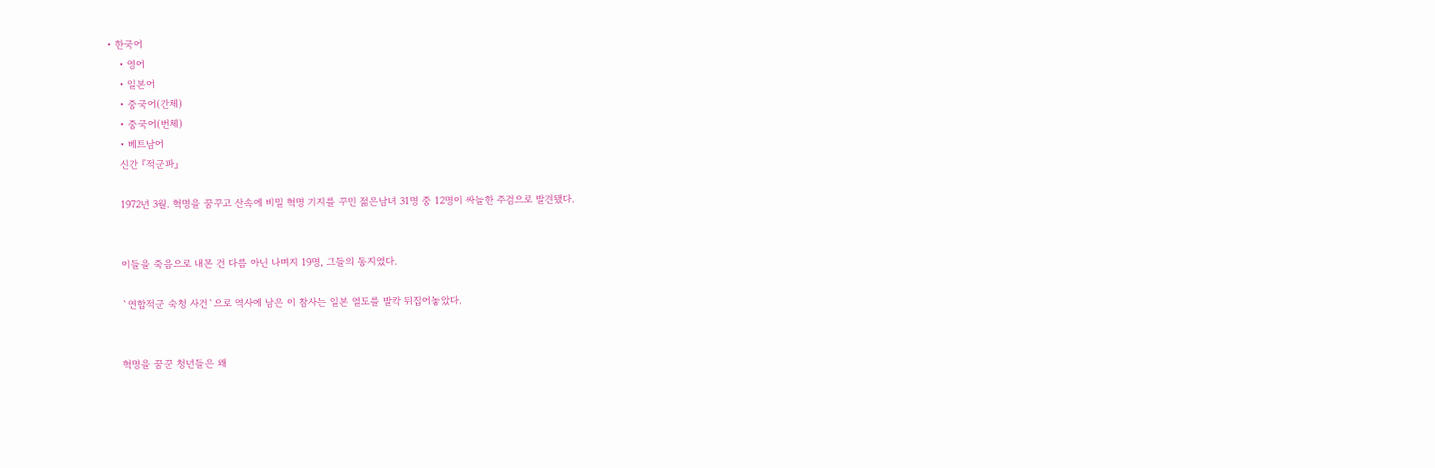• 한국어
    • 영어
    • 일본어
    • 중국어(간체)
    • 중국어(번체)
    • 베트남어
    신간 『적군파』

    1972년 3월. 혁명을 꿈꾸고 산속에 비밀 혁명 기지를 꾸민 젊은남녀 31명 중 12명이 싸늘한 주검으로 발견됐다.


    이들을 죽음으로 내몬 건 다름 아닌 나며지 19명, 그들의 동지였다.

    `연합적군 숙청 사건`으로 역사에 남은 이 참사는 일본 열도를 발칵 뒤집어놓았다.


    혁명을 꿈꾼 청년들은 왜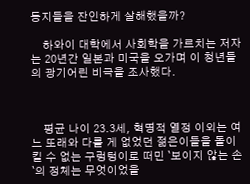동지들을 잔인하게 살해했을까?

    하와이 대학에서 사회학을 가르치는 저자는 20년간 일본과 미국을 오가며 이 청년들의 광기어린 비극을 조사했다.



    평균 나이 23.3세, 혁명적 열정 이외는 여느 또래와 다를 게 없었던 젊은이들을 돌이킬 수 없는 구렁텅이로 떠민 `보이지 않는 손`의 정체는 무엇이었을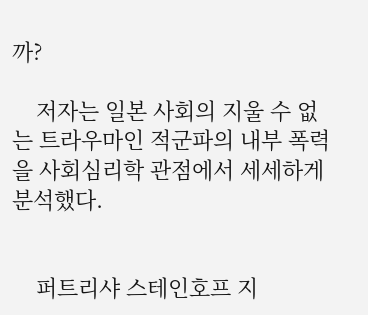까?

    저자는 일본 사회의 지울 수 없는 트라우마인 적군파의 내부 폭력을 사회심리학 관점에서 세세하게 분석했다.


    퍼트리샤 스테인호프 지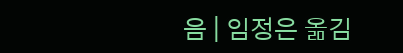음 | 임정은 옮김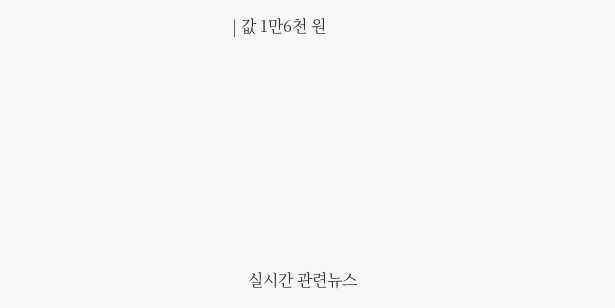| 값 1만6천 원






    실시간 관련뉴스